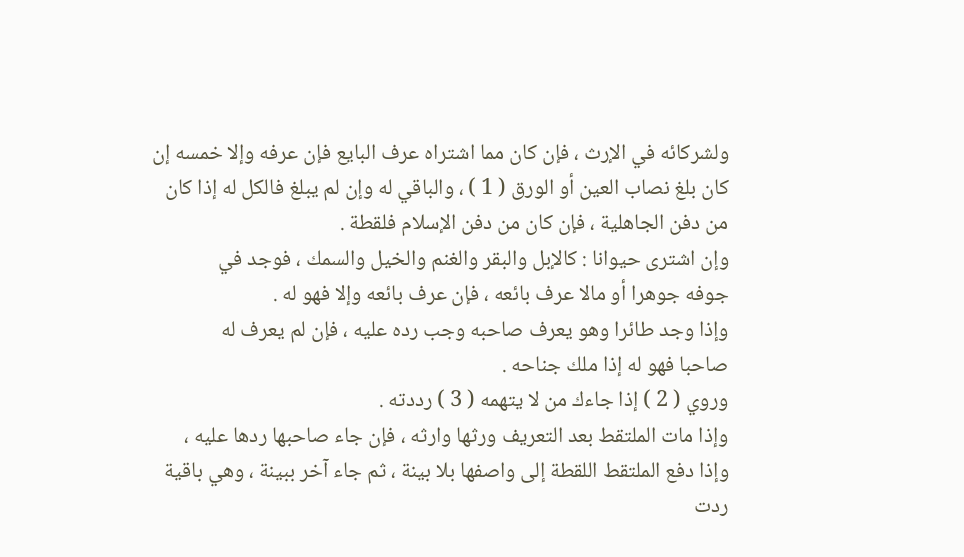ولشركائه في الإرث ، فإن كان مما اشتراه عرف البايع فإن عرفه وإلا خمسه إن
كان بلغ نصاب العين أو الورق ( 1 ) ، والباقي له وإن لم يبلغ فالكل له إذا كان
من دفن الجاهلية ، فإن كان من دفن الإسلام فلقطة .
وإن اشترى حيوانا : كالإبل والبقر والغنم والخيل والسمك ، فوجد في
جوفه جوهرا أو مالا عرف بائعه ، فإن عرف بائعه وإلا فهو له .
وإذا وجد طائرا وهو يعرف صاحبه وجب رده عليه ، فإن لم يعرف له
صاحبا فهو له إذا ملك جناحه .
وروي ( 2 ) إذا جاءك من لا يتهمه ( 3 ) رددته .
وإذا مات الملتقط بعد التعريف ورثها وارثه ، فإن جاء صاحبها ردها عليه ،
وإذا دفع الملتقط اللقطة إلى واصفها بلا بينة ، ثم جاء آخر ببينة ، وهي باقية ردت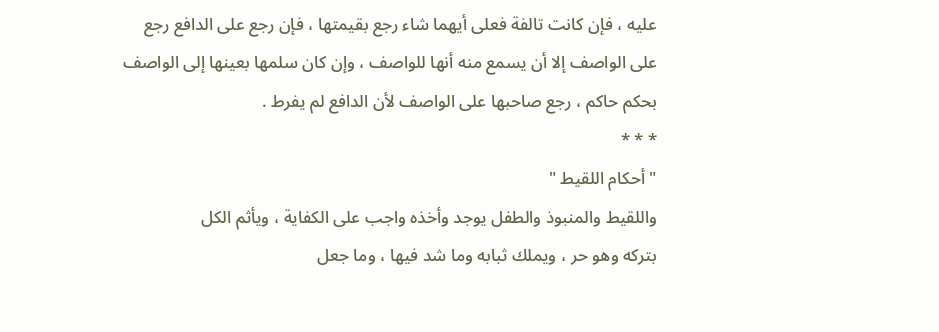عليه ، فإن كانت تالفة فعلى أيهما شاء رجع بقيمتها ، فإن رجع على الدافع رجع
على الواصف إلا أن يسمع منه أنها للواصف ، وإن كان سلمها بعينها إلى الواصف
بحكم حاكم ، رجع صاحبها على الواصف لأن الدافع لم يفرط .
* * *
" أحكام اللقيط "
واللقيط والمنبوذ والطفل يوجد وأخذه واجب على الكفاية ، ويأثم الكل
بتركه وهو حر ، ويملك ثبابه وما شد فيها ، وما جعل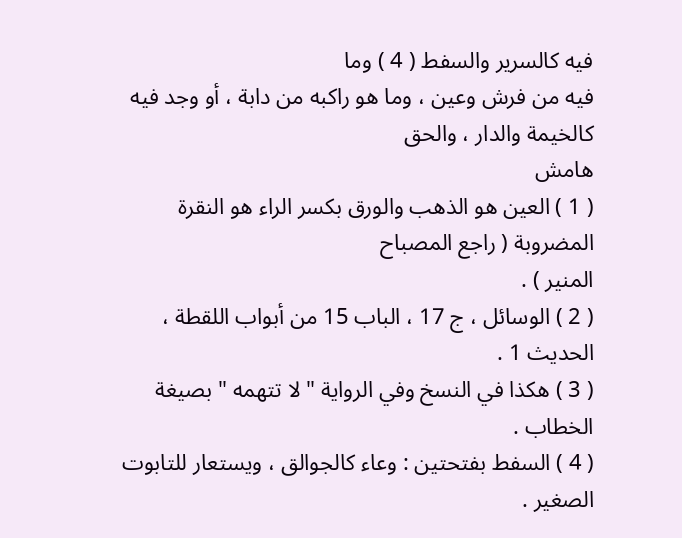فيه كالسرير والسفط ( 4 ) وما
فيه من فرش وعين ، وما هو راكبه من دابة ، أو وجد فيه كالخيمة والدار ، والحق
هامش
( 1 ) العين هو الذهب والورق بكسر الراء هو النقرة المضروبة ( راجع المصباح
المنير ) .
( 2 ) الوسائل ، ج 17 ، الباب 15 من أبواب اللقطة ، الحديث 1 .
( 3 ) هكذا في النسخ وفي الرواية " لا تتهمه " بصيغة الخطاب .
( 4 ) السفط بفتحتين : وعاء كالجوالق ، ويستعار للتابوت الصغير .